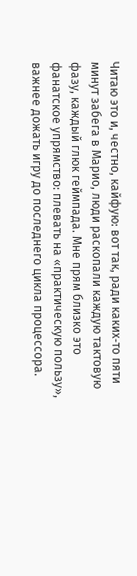Читаю это и, честно, кайфую: вот так, ради каких‑то пяти минут забега в Марио, люди раскопали каждую тактовую фазу, каждый глюк геймпада. Мне прям близко это фанатское упрямство: плевать на «практическую пользу», важнее дожать игру до последнего цикла процессора.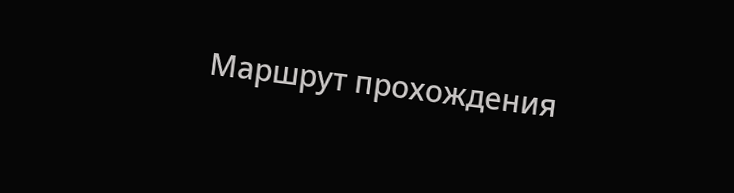Маршрут прохождения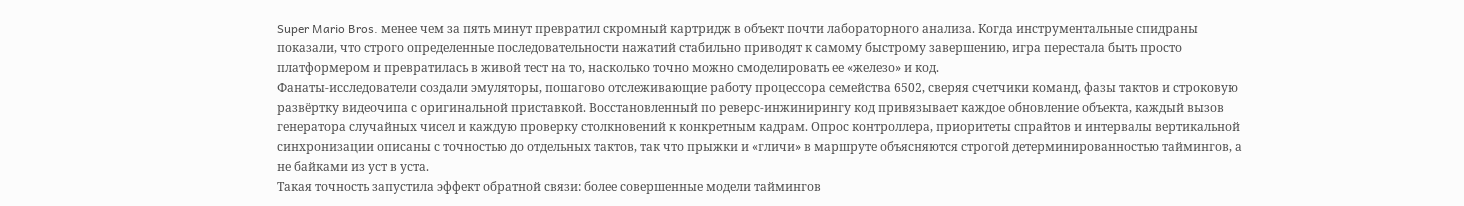Super Mario Bros. менее чем за пять минут превратил скромный картридж в объект почти лабораторного анализа. Когда инструментальные спидраны показали, что строго определенные последовательности нажатий стабильно приводят к самому быстрому завершению, игра перестала быть просто платформером и превратилась в живой тест на то, насколько точно можно смоделировать ее «железо» и код.
Фанаты‑исследователи создали эмуляторы, пошагово отслеживающие работу процессора семейства 6502, сверяя счетчики команд, фазы тактов и строковую развёртку видеочипа с оригинальной приставкой. Восстановленный по реверс‑инжинирингу код привязывает каждое обновление объекта, каждый вызов генератора случайных чисел и каждую проверку столкновений к конкретным кадрам. Опрос контроллера, приоритеты спрайтов и интервалы вертикальной синхронизации описаны с точностью до отдельных тактов, так что прыжки и «гличи» в маршруте объясняются строгой детерминированностью таймингов, а не байками из уст в уста.
Такая точность запустила эффект обратной связи: более совершенные модели таймингов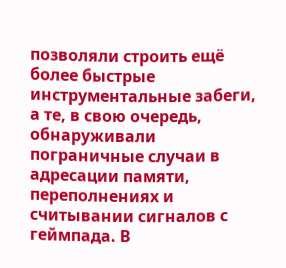позволяли строить ещё более быстрые инструментальные забеги, а те, в свою очередь, обнаруживали пограничные случаи в адресации памяти, переполнениях и считывании сигналов с геймпада. В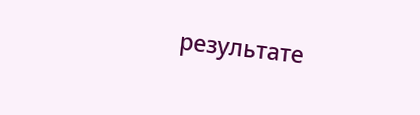результате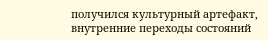получился культурный артефакт, внутренние переходы состояний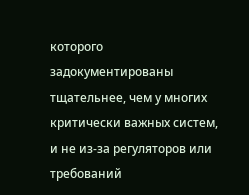которого задокументированы тщательнее, чем у многих критически важных систем, и не из‑за регуляторов или требований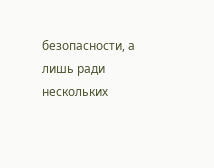безопасности, а лишь ради нескольких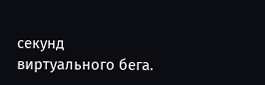секунд виртуального бега.